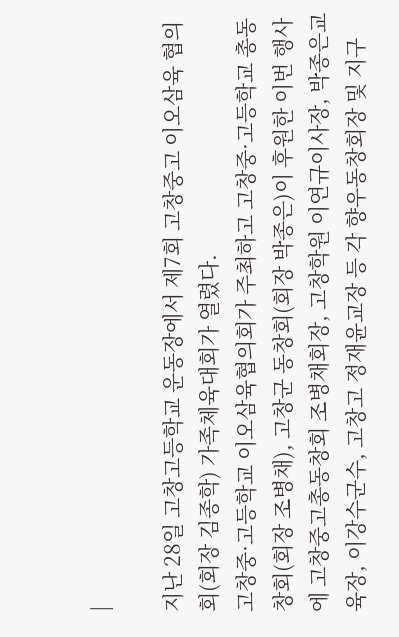|

지난 28일 고창고등학교 운동장에서 제7회 고창중고 이오삼육 협의회(회장 김종학) 가족체육대회가 열렸다.
고창중·고등학교 이오삼육협의회가 주최하고 고창중·고등학교 총동창회(회장 조병채), 고창군 동창회(회장 박종은)이 후원한 이번 행사에 고창중고총동창회 조병채회장, 고창학원 이연규이사장, 박종은교육장, 이강수군수, 고창고 정재윤교장 등 각 향우동창회장 및 지구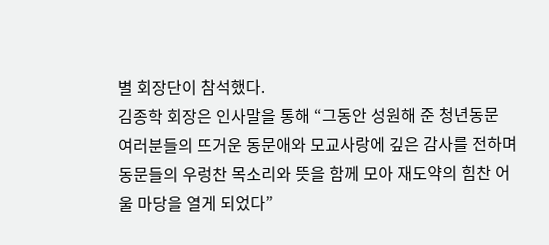별 회장단이 참석했다.
김종학 회장은 인사말을 통해 “그동안 성원해 준 청년동문 여러분들의 뜨거운 동문애와 모교사랑에 깊은 감사를 전하며 동문들의 우렁찬 목소리와 뜻을 함께 모아 재도약의 힘찬 어울 마당을 열게 되었다”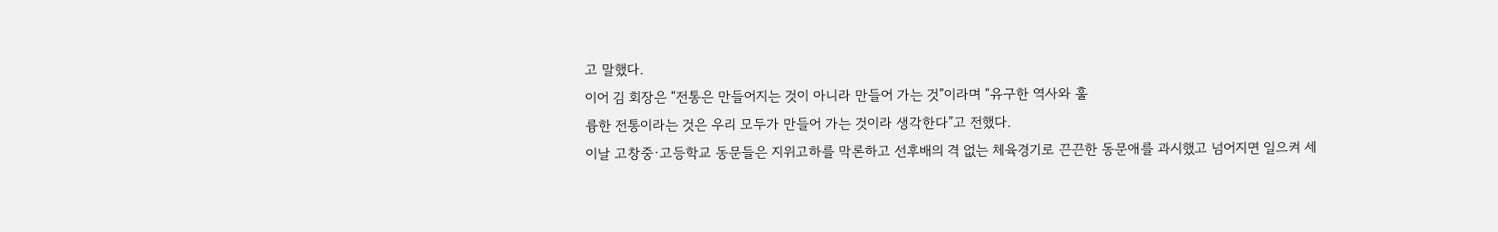고 말했다.
이어 김 회장은 “전통은 만들어지는 것이 아니라 만들어 가는 것”이라며 “유구한 역사와 훌
륭한 전통이라는 것은 우리 모두가 만들어 가는 것이라 생각한다”고 전했다.
이날 고창중·고등학교 동문들은 지위고하를 막론하고 선후배의 격 없는 체육경기로 끈끈한 동문애를 과시했고 넘어지면 일으켜 세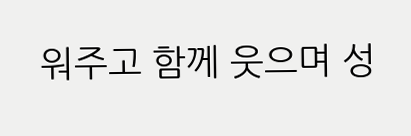워주고 함께 웃으며 성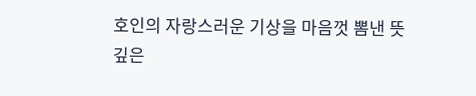호인의 자랑스러운 기상을 마음껏 뽐낸 뜻 깊은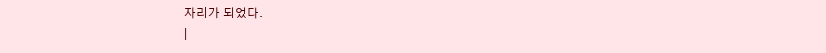자리가 되었다.
|